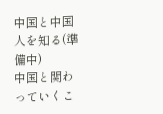中国と中国人を知る(準備中)
中国と関わっていくこ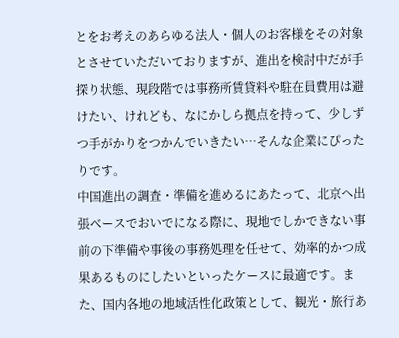とをお考えのあらゆる法人・個人のお客様をその対象とさせていただいておりますが、進出を検討中だが手探り状態、現段階では事務所賃貸料や駐在員費用は避けたい、けれども、なにかしら拠点を持って、少しずつ手がかりをつかんでいきたい…そんな企業にぴったりです。
中国進出の調査・準備を進めるにあたって、北京へ出張ベースでおいでになる際に、現地でしかできない事前の下準備や事後の事務処理を任せて、効率的かつ成果あるものにしたいといったケースに最適です。また、国内各地の地域活性化政策として、観光・旅行あ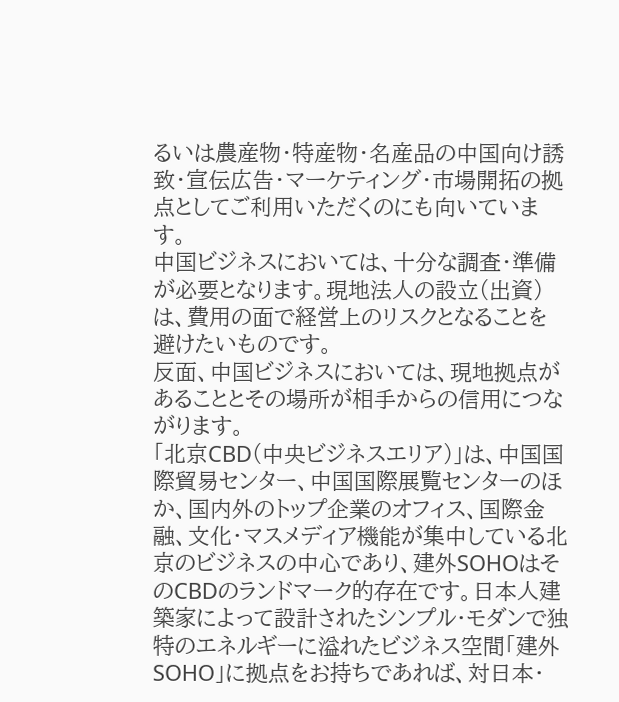るいは農産物・特産物・名産品の中国向け誘致・宣伝広告・マーケティング・市場開拓の拠点としてご利用いただくのにも向いています。
中国ビジネスにおいては、十分な調査・準備が必要となります。現地法人の設立(出資)は、費用の面で経営上のリスクとなることを避けたいものです。
反面、中国ビジネスにおいては、現地拠点があることとその場所が相手からの信用につながります。
「北京CBD(中央ビジネスエリア)」は、中国国際貿易センター、中国国際展覧センターのほか、国内外のトップ企業のオフィス、国際金融、文化・マスメディア機能が集中している北京のビジネスの中心であり、建外SOHOはそのCBDのランドマーク的存在です。日本人建築家によって設計されたシンプル・モダンで独特のエネルギーに溢れたビジネス空間「建外SOHO」に拠点をお持ちであれば、対日本・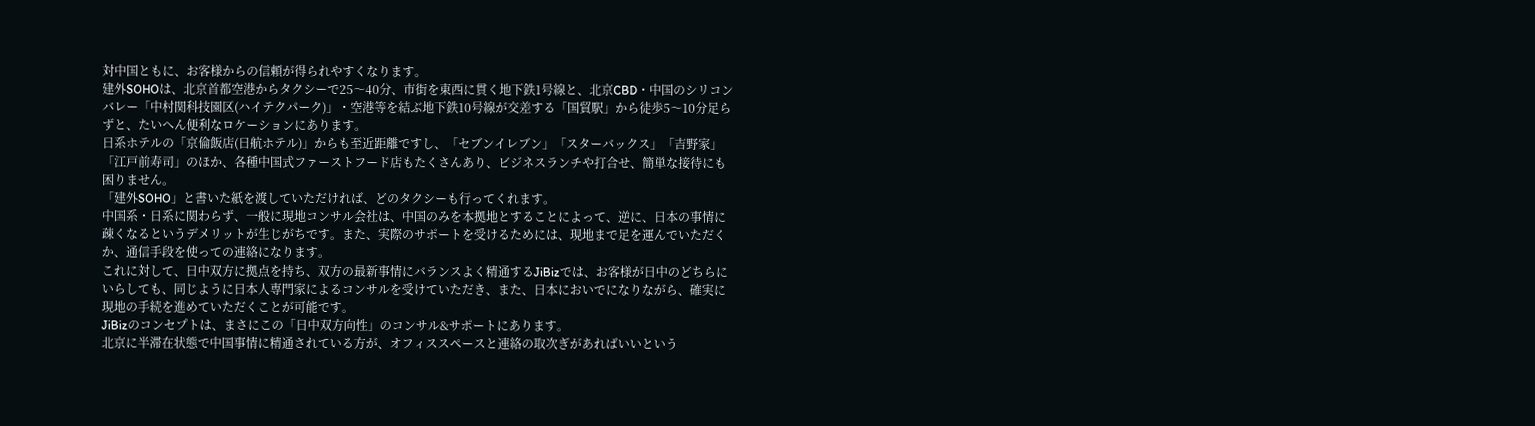対中国ともに、お客様からの信頼が得られやすくなります。
建外SOHOは、北京首都空港からタクシーで25〜40分、市街を東西に貫く地下鉄1号線と、北京CBD・中国のシリコンバレー「中村関科技園区(ハイテクパーク)」・空港等を結ぶ地下鉄10号線が交差する「国貿駅」から徒歩5〜10分足らずと、たいへん便利なロケーションにあります。
日系ホテルの「京倫飯店(日航ホテル)」からも至近距離ですし、「セブンイレブン」「スターバックス」「吉野家」「江戸前寿司」のほか、各種中国式ファーストフード店もたくさんあり、ビジネスランチや打合せ、簡単な接待にも困りません。
「建外SOHO」と書いた紙を渡していただければ、どのタクシーも行ってくれます。
中国系・日系に関わらず、一般に現地コンサル会社は、中国のみを本拠地とすることによって、逆に、日本の事情に疎くなるというデメリットが生じがちです。また、実際のサポートを受けるためには、現地まで足を運んでいただくか、通信手段を使っての連絡になります。
これに対して、日中双方に拠点を持ち、双方の最新事情にバランスよく精通するJiBizでは、お客様が日中のどちらにいらしても、同じように日本人専門家によるコンサルを受けていただき、また、日本においでになりながら、確実に現地の手続を進めていただくことが可能です。
JiBizのコンセプトは、まさにこの「日中双方向性」のコンサル&サポートにあります。
北京に半滞在状態で中国事情に精通されている方が、オフィススペースと連絡の取次ぎがあればいいという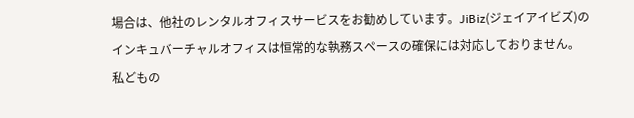場合は、他社のレンタルオフィスサービスをお勧めしています。JiBiz(ジェイアイビズ)のインキュバーチャルオフィスは恒常的な執務スペースの確保には対応しておりません。
私どもの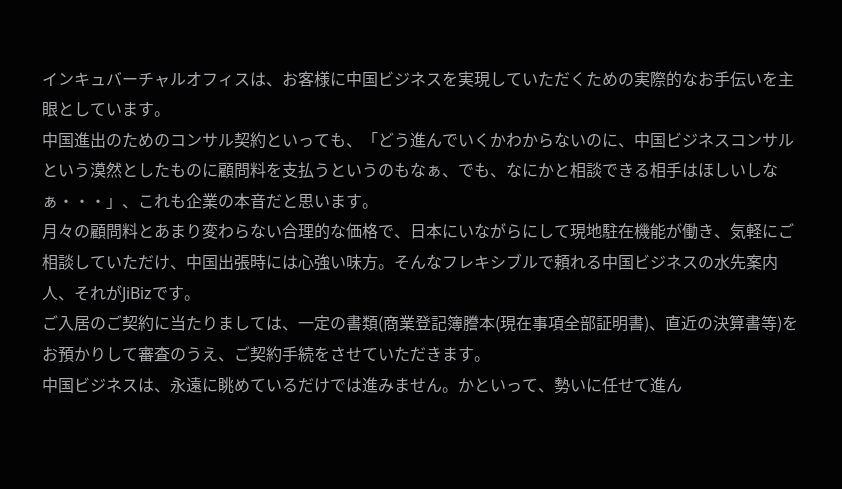インキュバーチャルオフィスは、お客様に中国ビジネスを実現していただくための実際的なお手伝いを主眼としています。
中国進出のためのコンサル契約といっても、「どう進んでいくかわからないのに、中国ビジネスコンサルという漠然としたものに顧問料を支払うというのもなぁ、でも、なにかと相談できる相手はほしいしなぁ・・・」、これも企業の本音だと思います。
月々の顧問料とあまり変わらない合理的な価格で、日本にいながらにして現地駐在機能が働き、気軽にご相談していただけ、中国出張時には心強い味方。そんなフレキシブルで頼れる中国ビジネスの水先案内人、それがJiBizです。
ご入居のご契約に当たりましては、一定の書類(商業登記簿謄本(現在事項全部証明書)、直近の決算書等)をお預かりして審査のうえ、ご契約手続をさせていただきます。
中国ビジネスは、永遠に眺めているだけでは進みません。かといって、勢いに任せて進ん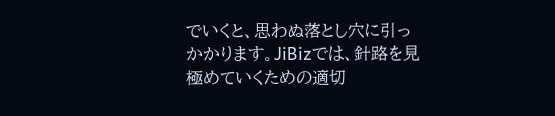でいくと、思わぬ落とし穴に引っかかります。JiBizでは、針路を見極めていくための適切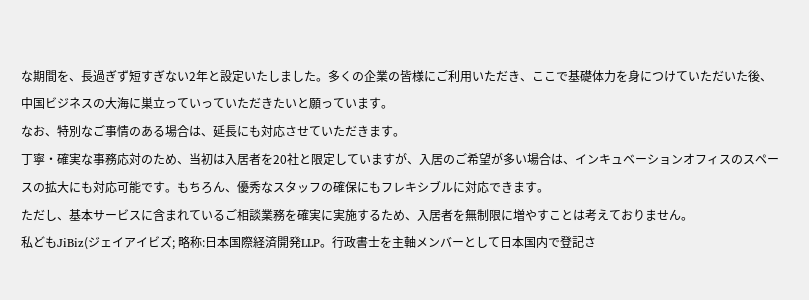な期間を、長過ぎず短すぎない2年と設定いたしました。多くの企業の皆様にご利用いただき、ここで基礎体力を身につけていただいた後、中国ビジネスの大海に巣立っていっていただきたいと願っています。
なお、特別なご事情のある場合は、延長にも対応させていただきます。
丁寧・確実な事務応対のため、当初は入居者を20社と限定していますが、入居のご希望が多い場合は、インキュベーションオフィスのスペースの拡大にも対応可能です。もちろん、優秀なスタッフの確保にもフレキシブルに対応できます。
ただし、基本サービスに含まれているご相談業務を確実に実施するため、入居者を無制限に増やすことは考えておりません。
私どもJiBiz(ジェイアイビズ; 略称:日本国際経済開発LLP。行政書士を主軸メンバーとして日本国内で登記さ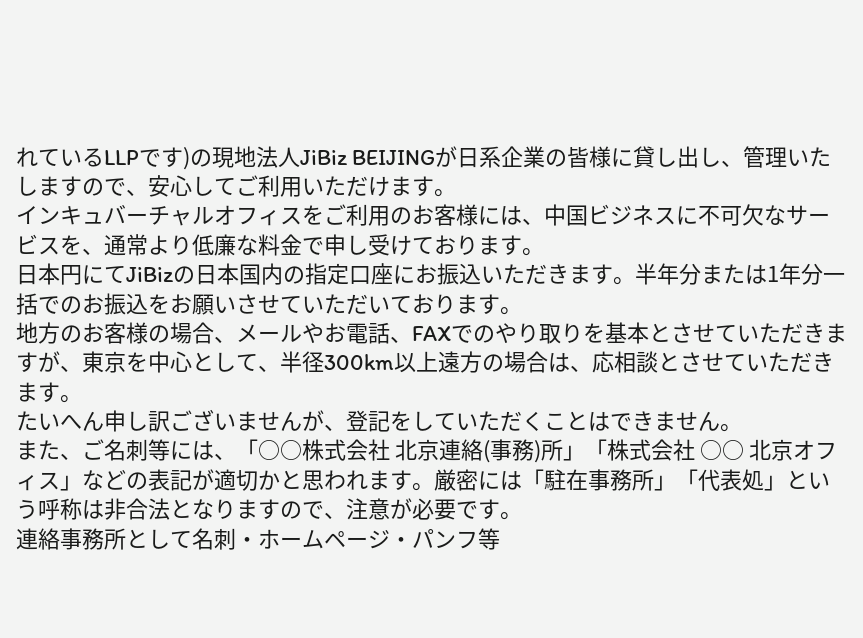れているLLPです)の現地法人JiBiz BEIJINGが日系企業の皆様に貸し出し、管理いたしますので、安心してご利用いただけます。
インキュバーチャルオフィスをご利用のお客様には、中国ビジネスに不可欠なサービスを、通常より低廉な料金で申し受けております。
日本円にてJiBizの日本国内の指定口座にお振込いただきます。半年分または1年分一括でのお振込をお願いさせていただいております。
地方のお客様の場合、メールやお電話、FAXでのやり取りを基本とさせていただきますが、東京を中心として、半径300km以上遠方の場合は、応相談とさせていただきます。
たいへん申し訳ございませんが、登記をしていただくことはできません。
また、ご名刺等には、「○○株式会社 北京連絡(事務)所」「株式会社 ○○ 北京オフィス」などの表記が適切かと思われます。厳密には「駐在事務所」「代表処」という呼称は非合法となりますので、注意が必要です。
連絡事務所として名刺・ホームページ・パンフ等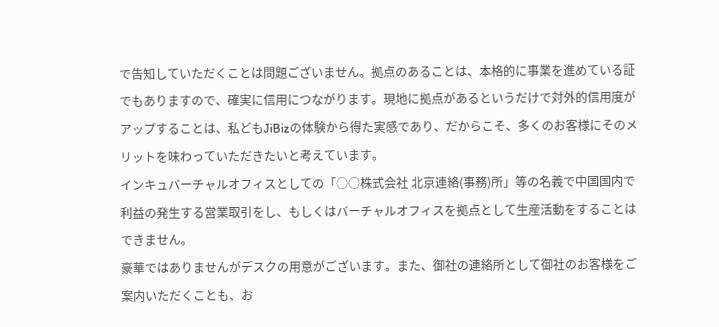で告知していただくことは問題ございません。拠点のあることは、本格的に事業を進めている証でもありますので、確実に信用につながります。現地に拠点があるというだけで対外的信用度がアップすることは、私どもJiBizの体験から得た実感であり、だからこそ、多くのお客様にそのメリットを味わっていただきたいと考えています。
インキュバーチャルオフィスとしての「○○株式会社 北京連絡(事務)所」等の名義で中国国内で利益の発生する営業取引をし、もしくはバーチャルオフィスを拠点として生産活動をすることはできません。
豪華ではありませんがデスクの用意がございます。また、御社の連絡所として御社のお客様をご案内いただくことも、お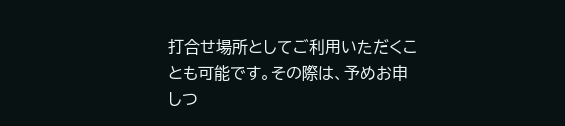打合せ場所としてご利用いただくことも可能です。その際は、予めお申しつ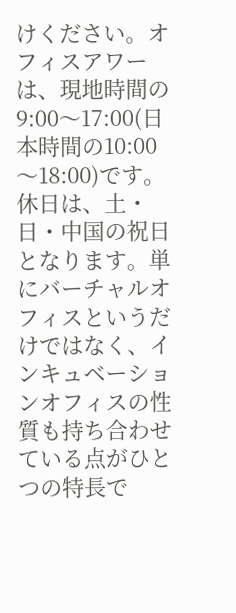けください。オフィスアワーは、現地時間の9:00〜17:00(日本時間の10:00〜18:00)です。休日は、土・日・中国の祝日となります。単にバーチャルオフィスというだけではなく、インキュベーションオフィスの性質も持ち合わせている点がひとつの特長で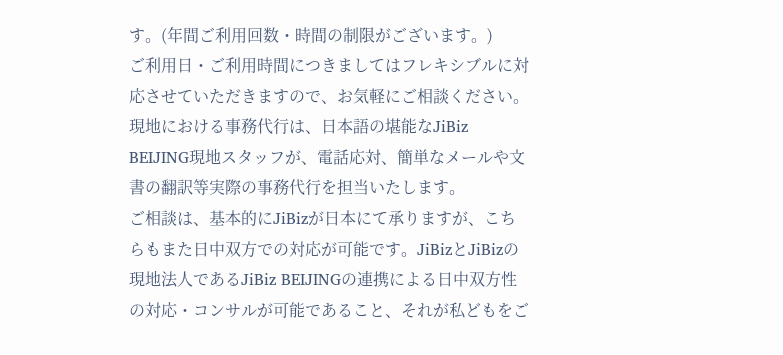す。(年間ご利用回数・時間の制限がございます。)
ご利用日・ご利用時間につきましてはフレキシブルに対応させていただきますので、お気軽にご相談ください。
現地における事務代行は、日本語の堪能なJiBiz BEIJING現地スタッフが、電話応対、簡単なメールや文書の翻訳等実際の事務代行を担当いたします。
ご相談は、基本的にJiBizが日本にて承りますが、こちらもまた日中双方での対応が可能です。JiBizとJiBizの現地法人であるJiBiz BEIJINGの連携による日中双方性の対応・コンサルが可能であること、それが私どもをご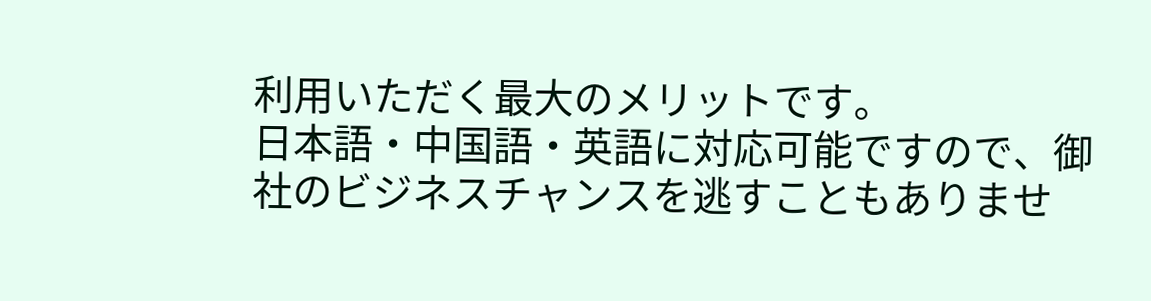利用いただく最大のメリットです。
日本語・中国語・英語に対応可能ですので、御社のビジネスチャンスを逃すこともありませ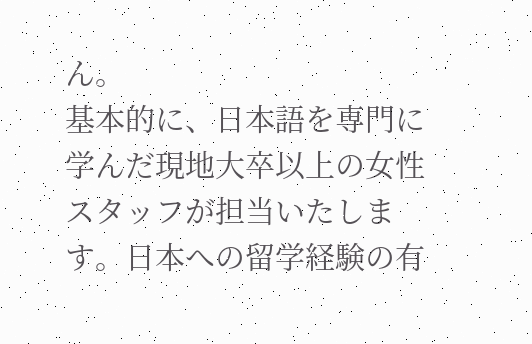ん。
基本的に、日本語を専門に学んだ現地大卒以上の女性スタッフが担当いたします。日本への留学経験の有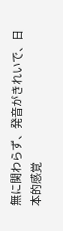無に関わらず、発音がきれいで、日本的感覚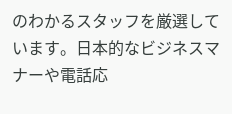のわかるスタッフを厳選しています。日本的なビジネスマナーや電話応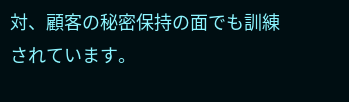対、顧客の秘密保持の面でも訓練されています。